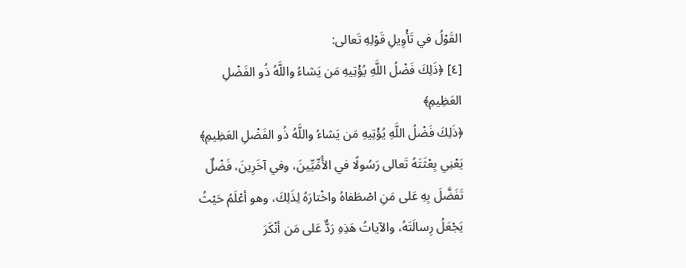القَوْلُ في تَأْوِيلِ قَوْلِهِ تَعالى:
[٤] ﴿ذَلِكَ فَضْلُ اللَّهِ يُؤْتِيهِ مَن يَشاءُ واللَّهُ ذُو الفَضْلِ العَظِيمِ﴾
﴿ذَلِكَ فَضْلُ اللَّهِ يُؤْتِيهِ مَن يَشاءُ واللَّهُ ذُو الفَضْلِ العَظِيمِ﴾ يَعْنِي بِعْثَتَهُ تَعالى رَسُولًا في الأُمِّيِّينَ، وفي آخَرِينَ، فَضْلٌ تَفَضَّلَ بِهِ عَلى مَنِ اصْطَفاهُ واخْتارَهُ لِذَلِكَ، وهو أعْلَمُ حَيْثُ يَجْعَلُ رِسالَتَهُ، والآياتُ هَذِهِ رَدٌّ عَلى مَن أنْكَرَ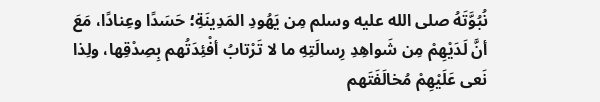نُبُوَّتَهُ صلى الله عليه وسلم مِن يَهُودِ المَدِينَةِ؛ حَسَدًا وعِنادًا، مَعَ أنَّ لَدَيْهِمْ مِن شَواهِدِ رِسالَتِهِ ما لا تَرْتابُ أفْئِدَتُهم بِصِدْقِها، ولِذا نَعى عَلَيْهِمْ مُخالَفَتَهم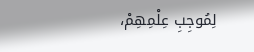لِمُوجِبِ عِلْمِهِمْ،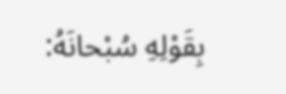بِقَوْلِهِ سُبْحانَهُ: